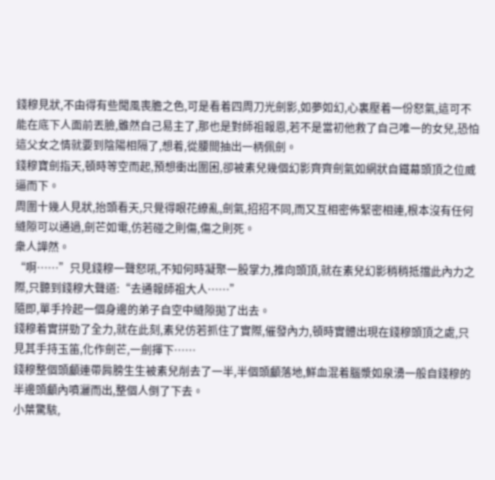錢穆見狀,不由得有些聞風喪膽之色,可是看着四周刀光劍影,如夢如幻,心裏壓着一份怒氣,這可不能在底下人面前丟臉,雖然自己易主了,那也是對師祖報恩,若不是當初他救了自己唯一的女兒,恐怕這父女之情就要到陰陽相隔了,想着,從腰間抽出一柄佩劍。
錢穆寶劍指天,頓時等空而起,預想衝出圍困,卻被素兒幾個幻影齊齊劍氣如網狀自鐵幕頭頂之位威逼而下。
周圍十幾人見狀,抬頭看天,只覺得眼花繚亂,劍氣,招招不同,而又互相密佈緊密相連,根本沒有任何縫隙可以通過,劍芒如電,仿若碰之則傷,傷之則死。
衆人譁然。
“啊……”只見錢穆一聲怒吼,不知何時凝聚一股掌力,推向頭頂,就在素兒幻影稍稍抵擋此內力之際,只聽到錢穆大聲道:“去通報師祖大人……”
隨即,單手拎起一個身邊的弟子自空中縫隙拋了出去。
錢穆着實拼勁了全力,就在此刻,素兒仿若抓住了實際,催發內力,頓時實體出現在錢穆頭頂之處,只見其手持玉笛,化作劍芒,一劍揮下……
錢穆整個頭顱連帶肩膀生生被素兒削去了一半,半個頭顱落地,鮮血混着腦漿如泉湧一般自錢穆的半邊頭顱內噴灑而出,整個人倒了下去。
小葉驚駭,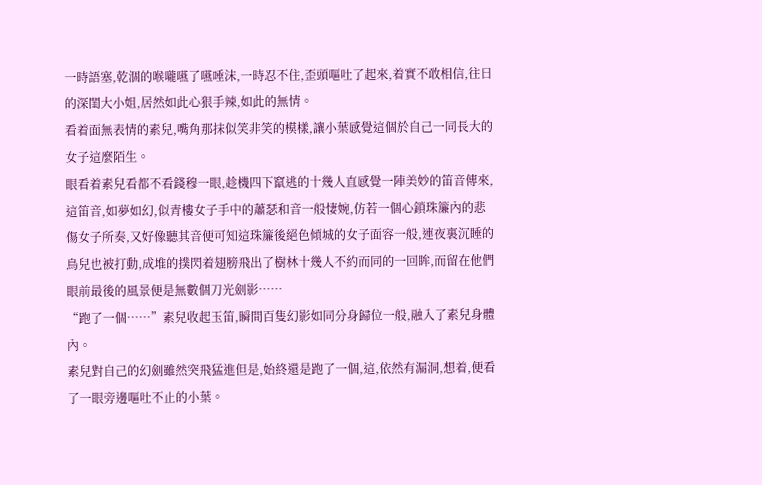一時語塞,乾涸的喉嚨嚥了嚥唾沫,一時忍不住,歪頭嘔吐了起來,着實不敢相信,往日的深閨大小姐,居然如此心狠手辣,如此的無情。
看着面無表情的素兒,嘴角那抹似笑非笑的模樣,讓小葉感覺這個於自己一同長大的女子這麼陌生。
眼看着素兒看都不看錢穆一眼,趁機四下竄逃的十幾人直感覺一陣美妙的笛音傳來,這笛音,如夢如幻,似青樓女子手中的蕭瑟和音一般悽婉,仿若一個心鎖珠簾內的悲傷女子所奏,又好像聽其音便可知這珠簾後絕色傾城的女子面容一般,連夜裏沉睡的鳥兒也被打動,成堆的撲閃着翅膀飛出了樹林十幾人不約而同的一回眸,而留在他們眼前最後的風景便是無數個刀光劍影……
“跑了一個……”素兒收起玉笛,瞬間百隻幻影如同分身歸位一般,融入了素兒身體內。
素兒對自己的幻劍雖然突飛猛進但是,始終還是跑了一個,這,依然有漏洞,想着,便看了一眼旁邊嘔吐不止的小葉。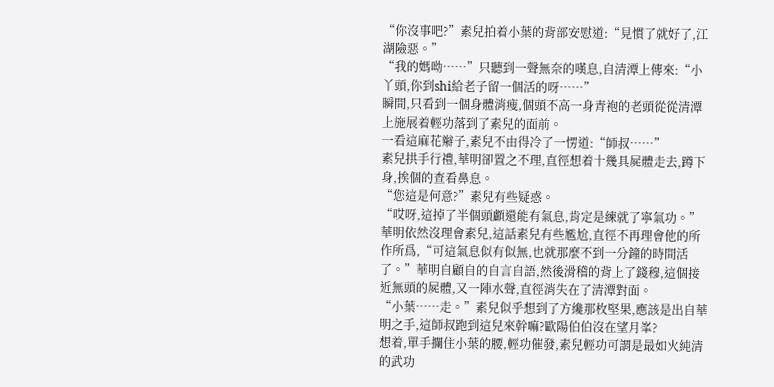“你沒事吧?”素兒拍着小葉的背部安慰道:“見慣了就好了,江湖險惡。”
“我的媽呦……”只聽到一聲無奈的嘆息,自清潭上傳來:“小丫頭,你到shi給老子留一個活的呀……”
瞬間,只看到一個身體消瘦,個頭不高一身青袍的老頭從從清潭上施展着輕功落到了素兒的面前。
一看這麻花辮子,素兒不由得冷了一愣道:“師叔……”
素兒拱手行禮,華明卻置之不理,直徑想着十幾具屍體走去,蹲下身,挨個的查看鼻息。
“您這是何意?”素兒有些疑惑。
“哎呀,這掉了半個頭顱還能有氣息,肯定是練就了寧氣功。”華明依然沒理會素兒,這話素兒有些尷尬,直徑不再理會他的所作所爲,“可這氣息似有似無,也就那麼不到一分鐘的時間活了。”華明自顧自的自言自語,然後滑稽的背上了錢穆,這個接近無頭的屍體,又一陣水聲,直徑消失在了清潭對面。
“小葉……走。”素兒似乎想到了方纔那枚堅果,應該是出自華明之手,這師叔跑到這兒來幹嘛?歐陽伯伯沒在望月峯?
想着,單手攔住小葉的腰,輕功催發,素兒輕功可謂是最如火純清的武功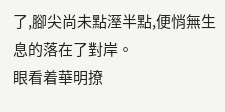了,腳尖尚未點溼半點,便悄無生息的落在了對岸。
眼看着華明撩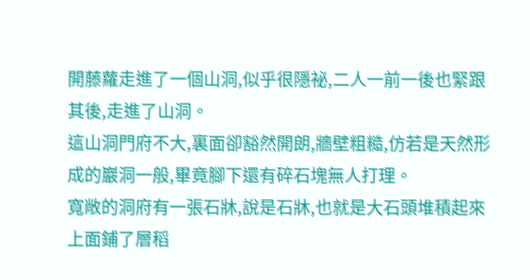開藤蘿走進了一個山洞,似乎很隱祕,二人一前一後也緊跟其後,走進了山洞。
這山洞門府不大,裏面卻豁然開朗,牆壁粗糙,仿若是天然形成的巖洞一般,畢竟腳下還有碎石塊無人打理。
寬敞的洞府有一張石牀,說是石牀,也就是大石頭堆積起來上面鋪了層稻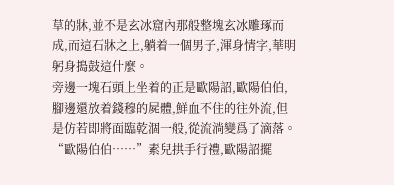草的牀,並不是玄冰窟內那般整塊玄冰雕琢而成,而這石牀之上,躺着一個男子,渾身情字,華明躬身搗鼓這什麼。
旁邊一塊石頭上坐着的正是歐陽詔,歐陽伯伯,腳邊還放着錢穆的屍體,鮮血不住的往外流,但是仿若即將面臨乾涸一般,從流淌變爲了滴落。
“歐陽伯伯……”素兒拱手行禮,歐陽詔擺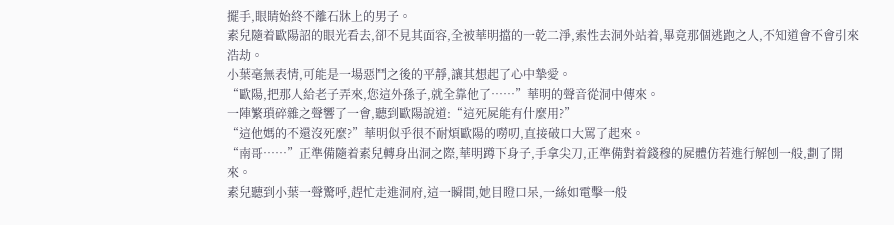擺手,眼睛始終不離石牀上的男子。
素兒隨着歐陽詔的眼光看去,卻不見其面容,全被華明擋的一乾二淨,索性去洞外站着,畢竟那個逃跑之人,不知道會不會引來浩劫。
小葉毫無表情,可能是一場惡鬥之後的平靜,讓其想起了心中摯愛。
“歐陽,把那人給老子弄來,您這外孫子,就全靠他了……”華明的聲音從洞中傳來。
一陣繁瑣碎雜之聲響了一會,聽到歐陽說道:“這死屍能有什麼用?”
“這他媽的不還沒死麼?”華明似乎很不耐煩歐陽的嘮叨,直接破口大罵了起來。
“南哥……”正準備隨着素兒轉身出洞之際,華明蹲下身子,手拿尖刀,正準備對着錢穆的屍體仿若進行解刨一般,劃了開來。
素兒聽到小葉一聲驚呼,趕忙走進洞府,這一瞬間,她目瞪口呆,一絲如電擊一般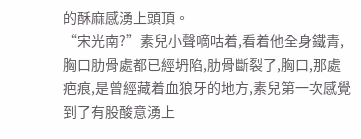的酥麻感湧上頭頂。
“宋光南?”素兒小聲嘀咕着,看着他全身鐵青,胸口肋骨處都已經坍陷,肋骨斷裂了,胸口,那處疤痕,是曾經藏着血狼牙的地方,素兒第一次感覺到了有股酸意湧上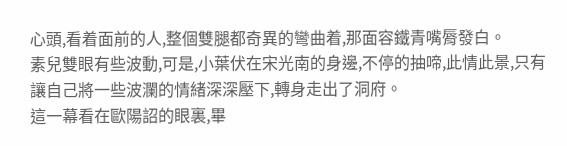心頭,看着面前的人,整個雙腿都奇異的彎曲着,那面容鐵青嘴脣發白。
素兒雙眼有些波動,可是,小葉伏在宋光南的身邊,不停的抽啼,此情此景,只有讓自己將一些波瀾的情緒深深壓下,轉身走出了洞府。
這一幕看在歐陽詔的眼裏,畢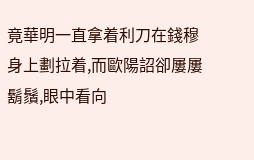竟華明一直拿着利刀在錢穆身上劃拉着,而歐陽詔卻屢屢鬍鬚,眼中看向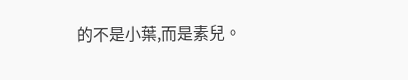的不是小葉,而是素兒。